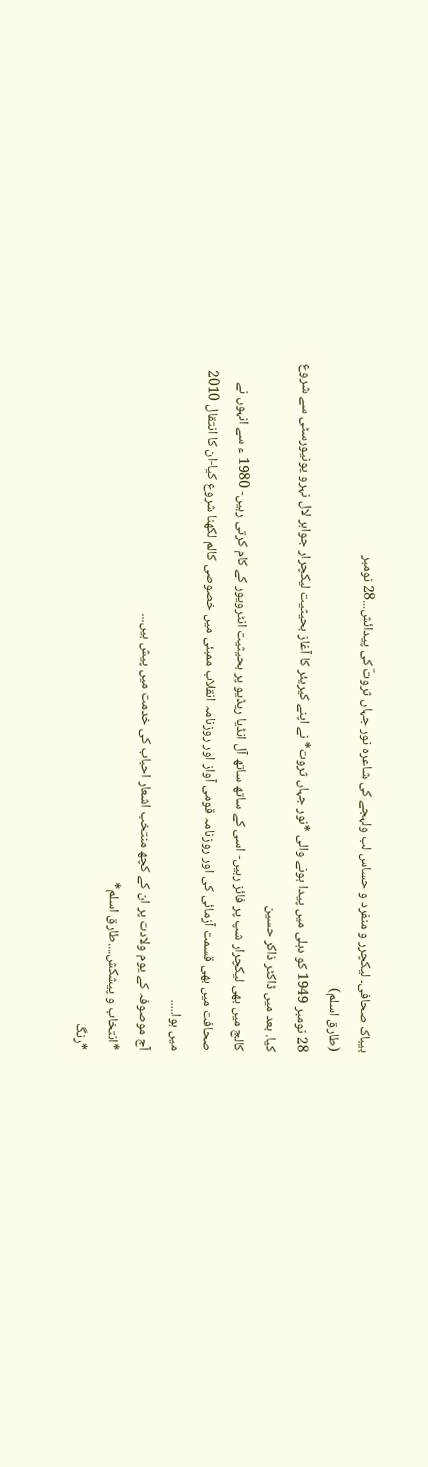بیباک صحافی۔ لیکچرر و منفرد و حساس لب ولہجے کی شاعرہ نور جہاں ثروتؔ کی پیدائش...28 نومبر
(طارق اسلم)
28 نومبر 1949 کو دہلی میں پیدا ہونے والی *نور جہاں ثروت* نے اپنے کیریئر کا آغاز بحیثیت لیکچرار جواہر لال نہرو یونیورسٹی سے شروع کیا. بعد میں ڈاکٹر ذاکر حسین
کالج میں بھی لیکچرار شپ پر فائز رہیں- اسی کے ساتھ ساتھ آل انڈیا ریڈیو پر بحیثیت انٹرویور کے کام کرتی رہیں- 1980 ء سے انہوں نے صحافت میں بھی قسمت آزمائی کی اور روزنامہ قومی آواز اور روزنامہ انقلاب ممبئی میں خصوصی کالم لکھنا شروع کیا-ان کا انتقال 2010 میں ہوا.....
آج موصوفہ کے یوم ولادت پر ان کے کچھ منتخب اشعار احباب کی خدمت میں پیش ہیں...
*انتخاب و پیشکش....طارق اسلم*
*رنگ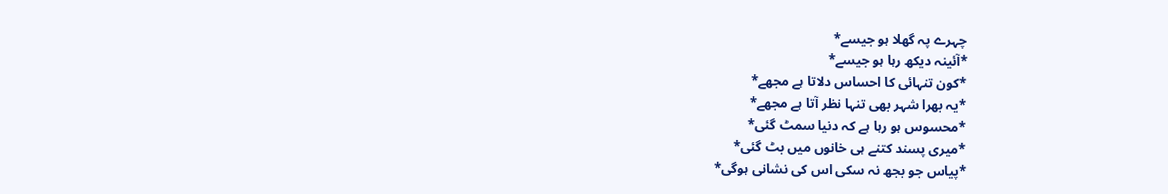چہرے پہ گھلا ہو جیسے*
*آئینہ دیکھ رہا ہو جیسے*
*کون تنہائی کا احساس دلاتا ہے مجھے*
*یہ بھرا شہر بھی تنہا نظر آتا ہے مجھے*
*محسوس ہو رہا ہے کہ دنیا سمٹ گئی*
*میری پسند کتنے ہی خانوں میں بٹ گئی*
*پیاس جو بجھ نہ سکی اس کی نشانی ہوگی*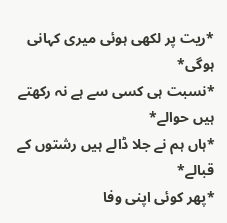*ریت پر لکھی ہوئی میری کہانی ہوگی*
*نسبت ہی کسی سے ہے نہ رکھتے ہیں حوالے*
*ہاں ہم نے جلا ڈالے ہیں رشتوں کے قبالے*
*پھر کوئی اپنی وفا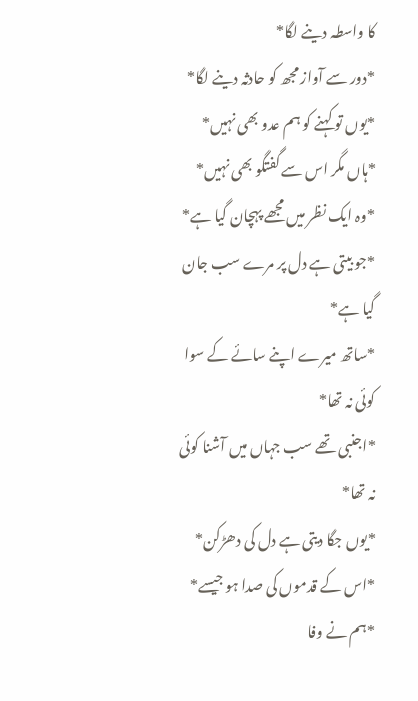کا واسطہ دینے لگا*
*دور سے آواز مجھ کو حادثہ دینے لگا*
*یوں تو کہنے کو ہم عدو بھی نہیں*
*ہاں مگر اس سے گفتگو بھی نہیں*
*وہ ایک نظر میں مجھے پہچان گیا ہے*
*جو بیتی ہے دل پر مرے سب جان گیا ہے*
*ساتھ میرے اپنے سائے کے سوا کوئی نہ تھا*
*اجنبی تھے سب جہاں میں آشنا کوئی نہ تھا*
*یوں جگا دیتی ہے دل کی دھڑکن*
*اس کے قدموں کی صدا ہو جیسے*
*ہم نے وفا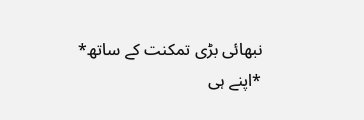نبھائی بڑی تمکنت کے ساتھ*
*اپنے ہی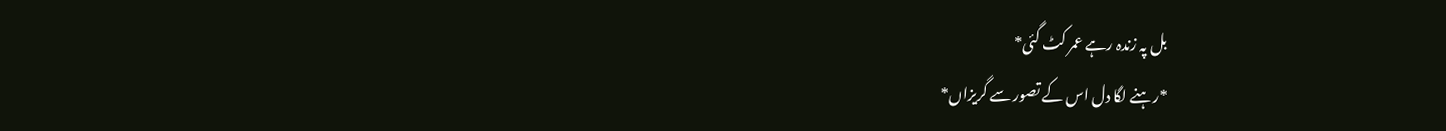بل پہ زندہ رہے عمر کٹ گئی*
*رہنے لگا دل اس کے تصور سے گریزاں*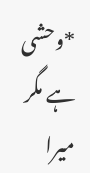*وحشی ہے مگر میرا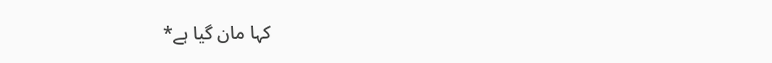کہا مان گیا ہے*